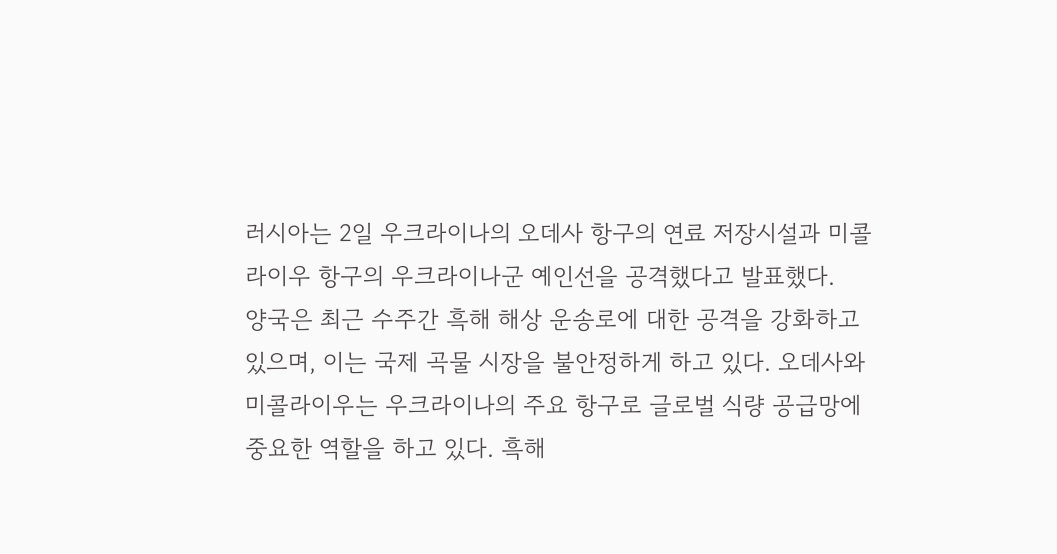러시아는 2일 우크라이나의 오데사 항구의 연료 저장시설과 미콜라이우 항구의 우크라이나군 예인선을 공격했다고 발표했다.
양국은 최근 수주간 흑해 해상 운송로에 대한 공격을 강화하고 있으며, 이는 국제 곡물 시장을 불안정하게 하고 있다. 오데사와 미콜라이우는 우크라이나의 주요 항구로 글로벌 식량 공급망에 중요한 역할을 하고 있다. 흑해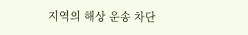지역의 해상 운송 차단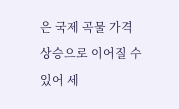은 국제 곡물 가격 상승으로 이어질 수 있어 세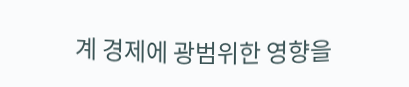계 경제에 광범위한 영향을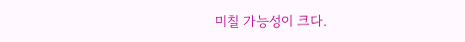미칠 가능성이 크다.